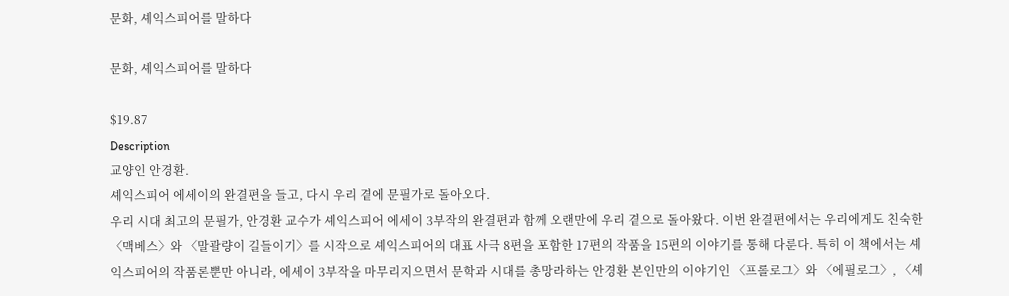문화, 셰익스피어를 말하다

문화, 셰익스피어를 말하다

$19.87
Description
교양인 안경환.
셰익스피어 에세이의 완결편을 들고, 다시 우리 곁에 문필가로 돌아오다.
우리 시대 최고의 문필가, 안경환 교수가 셰익스피어 에세이 3부작의 완결편과 함께 오랜만에 우리 곁으로 돌아왔다. 이번 완결편에서는 우리에게도 친숙한 〈맥베스〉와 〈말괄량이 길들이기〉를 시작으로 셰익스피어의 대표 사극 8편을 포함한 17편의 작품을 15편의 이야기를 통해 다룬다. 특히 이 책에서는 셰익스피어의 작품론뿐만 아니라, 에세이 3부작을 마무리지으면서 문학과 시대를 총망라하는 안경환 본인만의 이야기인 〈프롤로그〉와 〈에필로그〉, 〈셰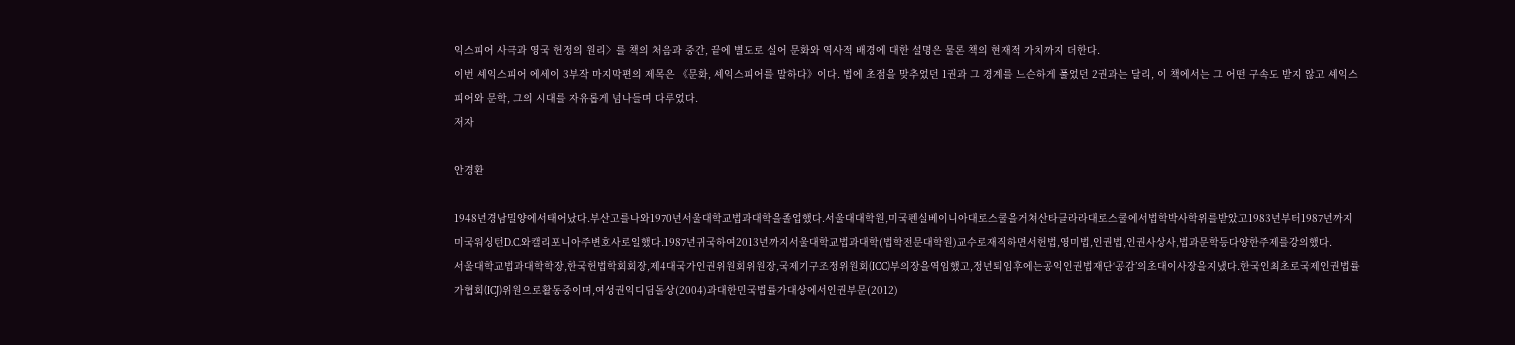익스피어 사극과 영국 헌정의 원리〉를 책의 처음과 중간, 끝에 별도로 실어 문화와 역사적 배경에 대한 설명은 물론 책의 현재적 가치까지 더한다.
이번 셰익스피어 에세이 3부작 마지막편의 제목은 《문화, 셰익스피어를 말하다》이다. 법에 초점을 맞추었던 1권과 그 경계를 느슨하게 풀었던 2권과는 달리, 이 책에서는 그 어떤 구속도 받지 않고 셰익스피어와 문학, 그의 시대를 자유롭게 넘나들며 다루었다.
저자

안경환

1948년경남밀양에서태어났다.부산고를나와1970년서울대학교법과대학을졸업했다.서울대대학원,미국펜실베이니아대로스쿨을거쳐산타클라라대로스쿨에서법학박사학위를받았고1983년부터1987년까지미국워싱턴D.C.와캘리포니아주변호사로일했다.1987년귀국하여2013년까지서울대학교법과대학(법학전문대학원)교수로재직하면서헌법,영미법,인권법,인권사상사,법과문학등다양한주제를강의했다.
서울대학교법과대학학장,한국헌법학회회장,제4대국가인권위원회위원장,국제기구조정위원회(ICC)부의장을역임했고,정년퇴임후에는공익인권법재단‘공감’의초대이사장을지냈다.한국인최초로국제인권법률가협회(ICJ)위원으로활동중이며,여성권익디딤돌상(2004)과대한민국법률가대상에서인권부문(2012)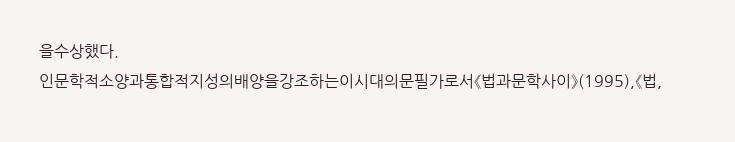을수상했다.
인문학적소양과통합적지성의배양을강조하는이시대의문필가로서《법과문학사이》(1995),《법,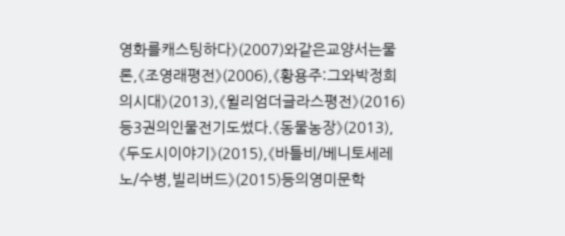영화를캐스팅하다》(2007)와같은교양서는물론,《조영래평전》(2006),《황용주:그와박정희의시대》(2013),《윌리엄더글라스평전》(2016)등3권의인물전기도썼다.《동물농장》(2013),《두도시이야기》(2015),《바틀비/베니토세레노/수병,빌리버드》(2015)등의영미문학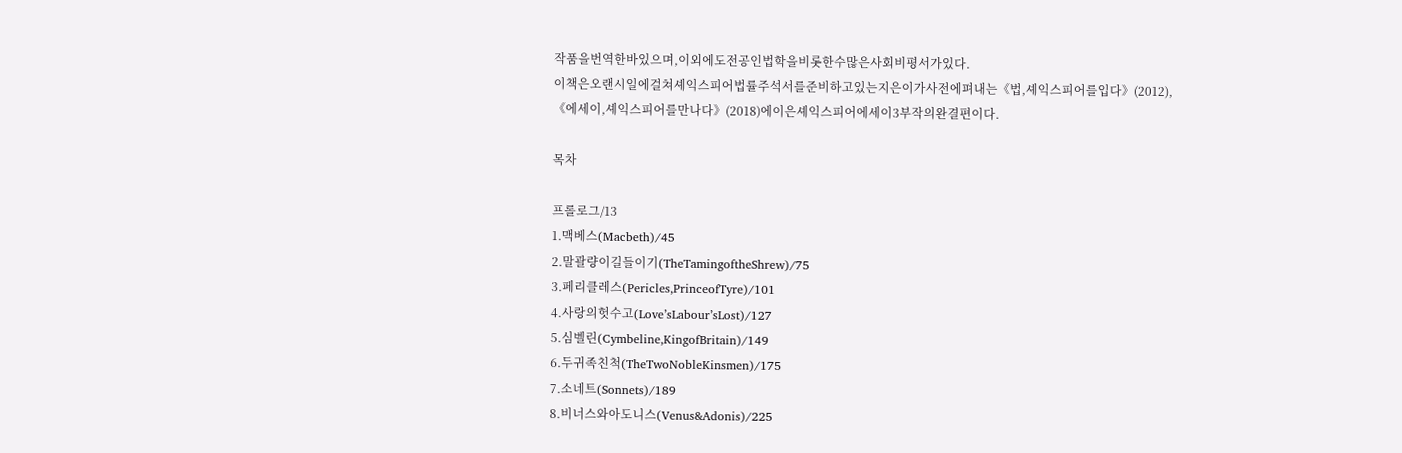작품을번역한바있으며,이외에도전공인법학을비롯한수많은사회비평서가있다.
이책은오랜시일에걸쳐셰익스피어법률주석서를준비하고있는지은이가사전에펴내는《법,셰익스피어를입다》(2012),《에세이,셰익스피어를만나다》(2018)에이은셰익스피어에세이3부작의완결편이다.

목차

프롤로그/13
1.맥베스(Macbeth)/45
2.말괄량이길들이기(TheTamingoftheShrew)/75
3.페리클레스(Pericles,PrinceofTyre)/101
4.사랑의헛수고(Love’sLabour’sLost)/127
5.심벨린(Cymbeline,KingofBritain)/149
6.두귀족친척(TheTwoNobleKinsmen)/175
7.소네트(Sonnets)/189
8.비너스와아도니스(Venus&Adonis)/225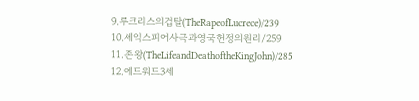9.루크리스의겁탈(TheRapeofLucrece)/239
10.셰익스피어사극과영국헌정의원리/259
11.존왕(TheLifeandDeathoftheKingJohn)/285
12.에드워드3세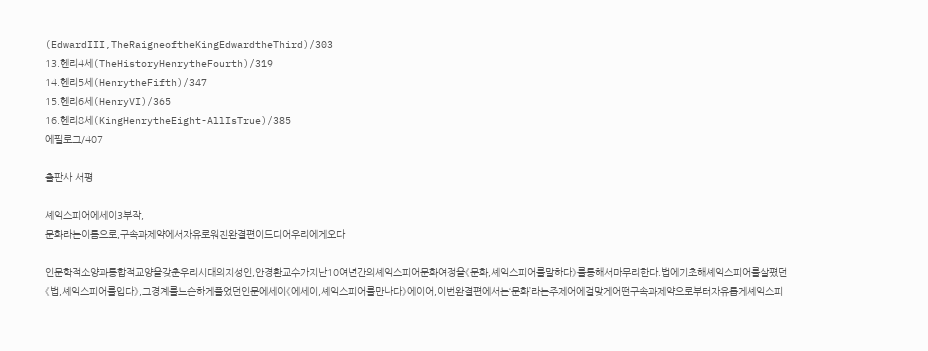(EdwardIII,TheRaigneoftheKingEdwardtheThird)/303
13.헨리4세(TheHistoryHenrytheFourth)/319
14.헨리5세(HenrytheFifth)/347
15.헨리6세(HenryVI)/365
16.헨리8세(KingHenrytheEight-AllIsTrue)/385
에필로그/407

출판사 서평

셰익스피어에세이3부작,
문화라는이름으로,구속과제약에서자유로워진완결편이드디어우리에게오다

인문학적소양과통합적교양을갖춘우리시대의지성인,안경환교수가지난10여년간의셰익스피어문화여정을《문화,셰익스피어를말하다》를통해서마무리한다.법에기초해셰익스피어를살폈던《법,셰익스피어를입다》,그경계를느슨하게풀었던인문에세이《에세이,셰익스피어를만나다》에이어,이번완결편에서는‘문화’라는주제어에걸맞게어떤구속과제약으로부터자유롭게셰익스피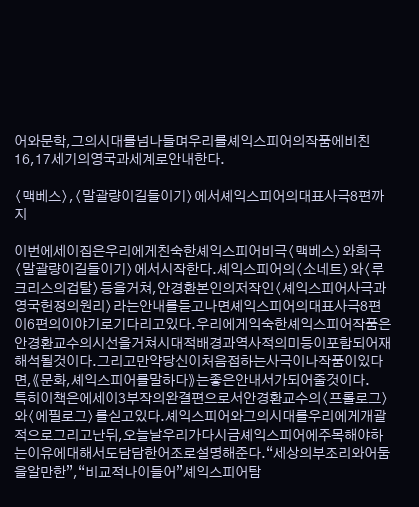어와문학,그의시대를넘나들며우리를셰익스피어의작품에비친16,17세기의영국과세계로안내한다.

〈맥베스〉,〈말괄량이길들이기〉에서셰익스피어의대표사극8편까지

이번에세이집은우리에게친숙한셰익스피어비극〈맥베스〉와희극〈말괄량이길들이기〉에서시작한다.셰익스피어의〈소네트〉와〈루크리스의겁탈〉등을거쳐,안경환본인의저작인〈셰익스피어사극과영국헌정의원리〉라는안내를듣고나면셰익스피어의대표사극8편이6편의이야기로기다리고있다.우리에게익숙한셰익스피어작품은안경환교수의시선을거쳐시대적배경과역사적의미등이포함되어재해석될것이다.그리고만약당신이처음접하는사극이나작품이있다면,《문화,셰익스피어를말하다》는좋은안내서가되어줄것이다.
특히이책은에세이3부작의완결편으로서안경환교수의〈프롤로그〉와〈에필로그〉를싣고있다.셰익스피어와그의시대를우리에게개괄적으로그리고난뒤,오늘날우리가다시금셰익스피어에주목해야하는이유에대해서도담담한어조로설명해준다.“세상의부조리와어둠을알만한”,“비교적나이들어”셰익스피어탐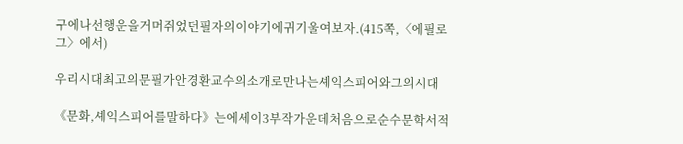구에나선행운을거머쥐었던필자의이야기에귀기울여보자.(415쪽,〈에필로그〉에서)

우리시대최고의문필가안경환교수의소개로만나는셰익스피어와그의시대

《문화,셰익스피어를말하다》는에세이3부작가운데처음으로순수문학서적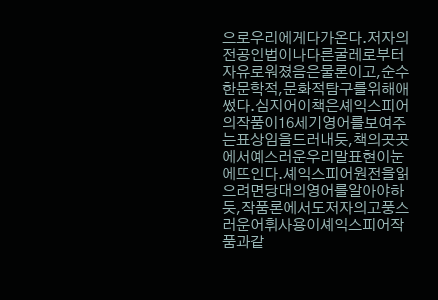으로우리에게다가온다.저자의전공인법이나다른굴레로부터자유로워졌음은물론이고,순수한문학적,문화적탐구를위해애썼다.심지어이책은셰익스피어의작품이16세기영어를보여주는표상임을드러내듯,책의곳곳에서예스러운우리말표현이눈에뜨인다.셰익스피어원전을읽으려면당대의영어를알아야하듯,작품론에서도저자의고풍스러운어휘사용이셰익스피어작품과같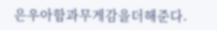은우아함과무게감을더해준다.